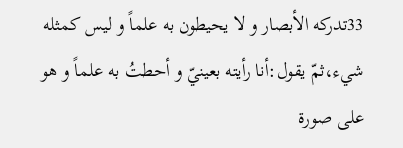33تدركه الأبصار و لا يحيطون به علماً و ليس كمثله شيء،ثمّ يقول:أنا رأيته بعينيّ و أحطتُ به علماً و هو على صورة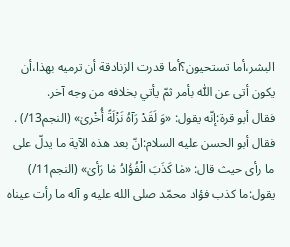البشر،أما تستحيون؟أما قدرت الزنادقة أن ترميه بهذا،أن يكون أتى عن اللّٰه بأمر ثمّ يأتي بخلافه من وجه آخر.
فقال أبو قرة:إنّه يقول: «وَ لَقَدْ رَآهُ نَزْلَةً أُخْرىٰ» (النجم13/) .
فقال أبو الحسن عليه السلام:انّ بعد هذه الآية ما يدلّ على ما رأى حيث قال: «مٰا كَذَبَ الْفُؤٰادُ مٰا رَأىٰ» (النجم11/) يقول:ما كذب فؤاد محمّد صلى الله عليه و آله ما رأت عيناه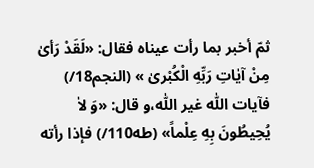ثمّ أخبر بما رأت عيناه فقال: «لَقَدْ رَأىٰ مِنْ آيٰاتِ رَبِّهِ الْكُبْرىٰ » (النجم18/) فآيات اللّٰه غير اللّٰه،و قال: «وَ لاٰ يُحِيطُونَ بِهِ عِلْماً» (طه110/) فإذا رأته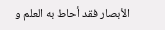الأبصار فقد أحاط به العلم و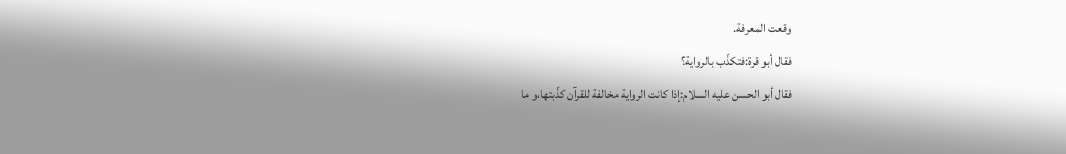وقعت المعرفة.
فقال أبو قرة:فتكذّب بالرواية؟
فقال أبو الحسن عليه السلام:إذا كانت الرواية مخالفة للقرآن كذّبتها،و ما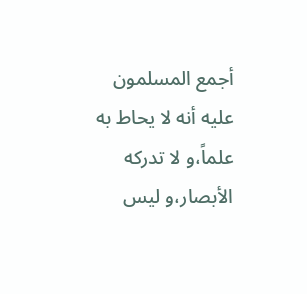أجمع المسلمون عليه أنه لا يحاط به علماً،و لا تدركه الأبصار،و ليس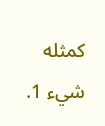كمثله شيء 1.